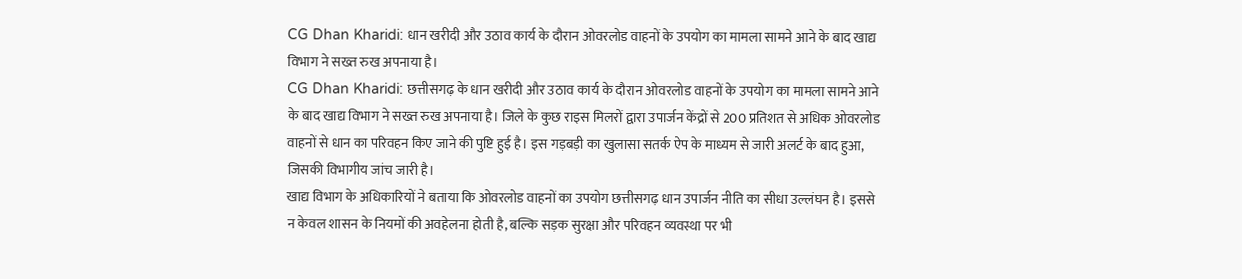CG Dhan Kharidi: धान खरीदी और उठाव कार्य के दौरान ओवरलोड वाहनों के उपयोग का मामला सामने आने के बाद खाद्य विभाग ने सख्त रुख अपनाया है।
CG Dhan Kharidi: छत्तीसगढ़ के धान खरीदी और उठाव कार्य के दौरान ओवरलोड वाहनों के उपयोग का मामला सामने आने के बाद खाद्य विभाग ने सख्त रुख अपनाया है। जिले के कुछ राइस मिलरों द्वारा उपार्जन केंद्रों से 200 प्रतिशत से अधिक ओवरलोड वाहनों से धान का परिवहन किए जाने की पुष्टि हुई है। इस गड़बड़ी का खुलासा सतर्क ऐप के माध्यम से जारी अलर्ट के बाद हुआ, जिसकी विभागीय जांच जारी है।
खाद्य विभाग के अधिकारियों ने बताया कि ओवरलोड वाहनों का उपयोग छत्तीसगढ़ धान उपार्जन नीति का सीधा उल्लंघन है। इससे न केवल शासन के नियमों की अवहेलना होती है, बल्कि सड़क सुरक्षा और परिवहन व्यवस्था पर भी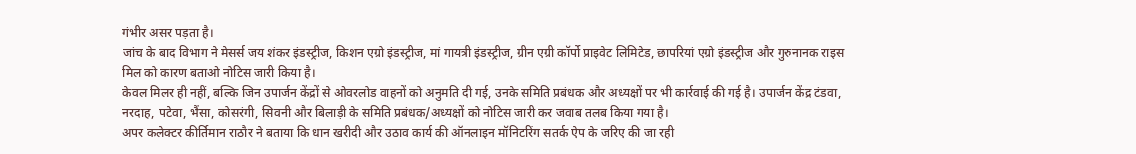गंभीर असर पड़ता है।
जांच के बाद विभाग ने मेसर्स जय शंकर इंडस्ट्रीज, किशन एग्रो इंडस्ट्रीज, मां गायत्री इंडस्ट्रीज, ग्रीन एग्री कॉर्पो प्राइवेट लिमिटेड, छापरियां एग्रो इंडस्ट्रीज और गुरुनानक राइस मिल को कारण बताओ नोटिस जारी किया है।
केवल मिलर ही नहीं, बल्कि जिन उपार्जन केंद्रों से ओवरलोड वाहनों को अनुमति दी गई, उनके समिति प्रबंधक और अध्यक्षों पर भी कार्रवाई की गई है। उपार्जन केंद्र टंडवा, नरदाह, पटेवा, भैंसा, कोसरंगी, सिवनी और बिलाड़ी के समिति प्रबंधक/अध्यक्षों को नोटिस जारी कर जवाब तलब किया गया है।
अपर कलेक्टर कीर्तिमान राठौर ने बताया कि धान खरीदी और उठाव कार्य की ऑनलाइन मॉनिटरिंग सतर्क ऐप के जरिए की जा रही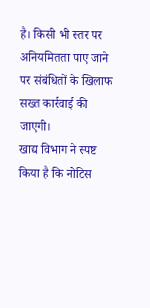है। किसी भी स्तर पर अनियमितता पाए जाने पर संबंधितों के खिलाफ सख्त कार्रवाई की जाएगी।
खाद्य विभाग ने स्पष्ट किया है कि नोटिस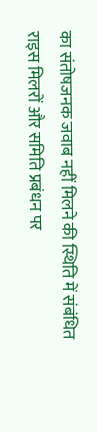का संतोषजनक जवाब नहीं मिलने की स्थिति में संबंधित राइस मिलरों और समिति प्रबंधन पर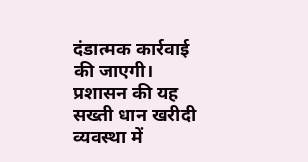दंडात्मक कार्रवाई की जाएगी। प्रशासन की यह सख्ती धान खरीदी व्यवस्था में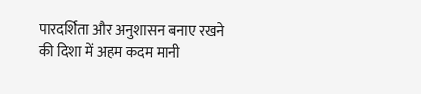पारदर्शिता और अनुशासन बनाए रखने की दिशा में अहम कदम मानी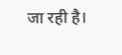जा रही है।